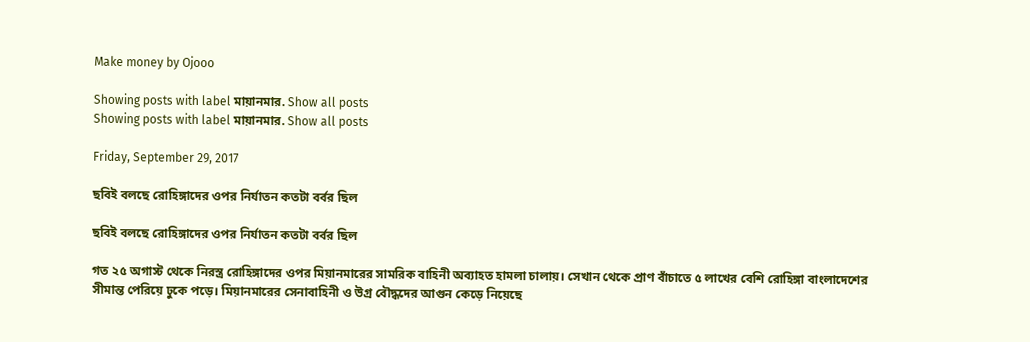Make money by Ojooo

Showing posts with label মায়ানমার. Show all posts
Showing posts with label মায়ানমার. Show all posts

Friday, September 29, 2017

ছবিই বলছে রোহিঙ্গাদের ওপর নির্যাতন কতটা বর্বর ছিল

ছবিই বলছে রোহিঙ্গাদের ওপর নির্যাতন কতটা বর্বর ছিল

গত ২৫ অগাস্ট থেকে নিরস্ত্র রোহিঙ্গাদের ওপর মিয়ানমারের সামরিক বাহিনী অব্যাহত হামলা চালায়। সেখান থেকে প্রাণ বাঁচাতে ৫ লাখের বেশি রোহিঙ্গা বাংলাদেশের সীমান্ত পেরিয়ে ঢুকে পড়ে। মিয়ানমারের সেনাবাহিনী ও উগ্র বৌদ্ধদের আগুন কেড়ে নিয়েছে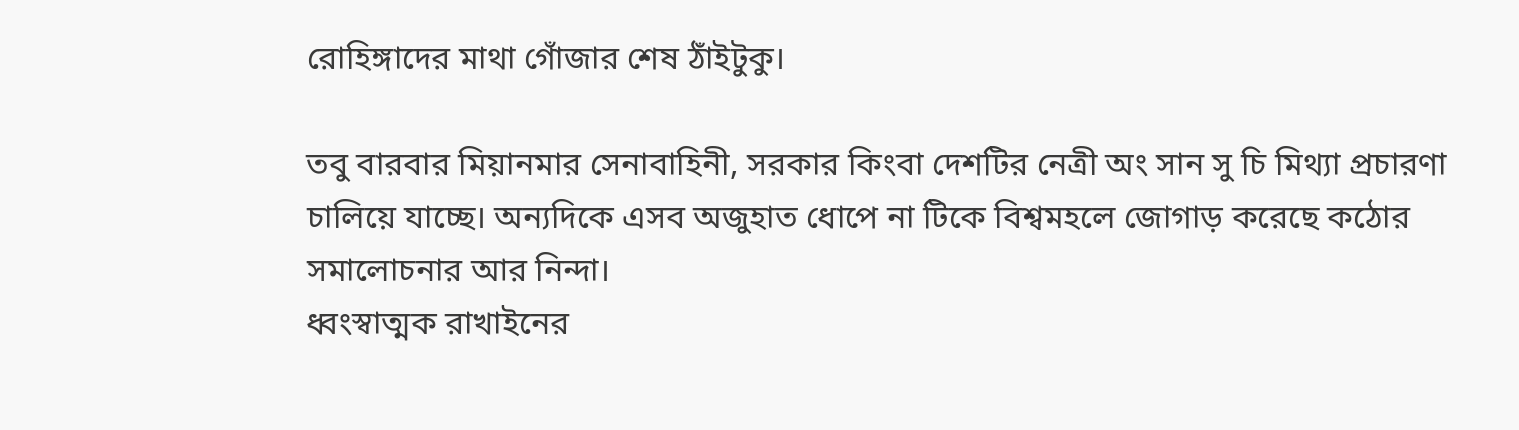রোহিঙ্গাদের মাথা গোঁজার শেষ ঠাঁইটুকু।

তবু বারবার মিয়ানমার সেনাবাহিনী, সরকার কিংবা দেশটির নেত্রী অং সান সু চি মিথ্যা প্রচারণা চালিয়ে যাচ্ছে। অন্যদিকে এসব অজুহাত ধোপে না টিকে বিশ্বমহলে জোগাড় করেছে কঠোর সমালোচনার আর নিন্দা।
ধ্বংস্বাত্মক রাখাইনের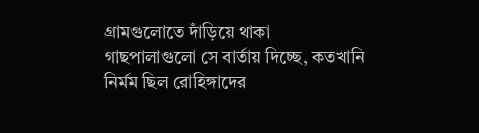গ্রামগুলোতে দাঁড়িয়ে থাকা গাছপালাগুলো সে বার্তায় দিচ্ছে, কতখানি নির্মম ছিল রোহিঙ্গাদের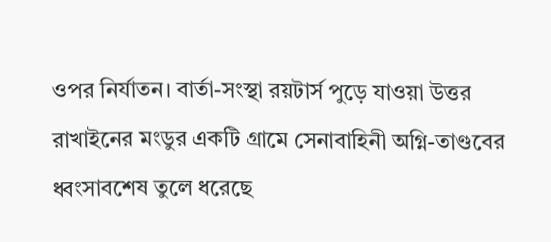ওপর নির্যাতন। বার্তা-সংস্থা রয়টার্স পুড়ে যাওয়া উত্তর রাখাইনের মংডুর একটি গ্রামে সেনাবাহিনী অগ্নি-তাণ্ডবের ধ্বংসাবশেষ তুলে ধরেছে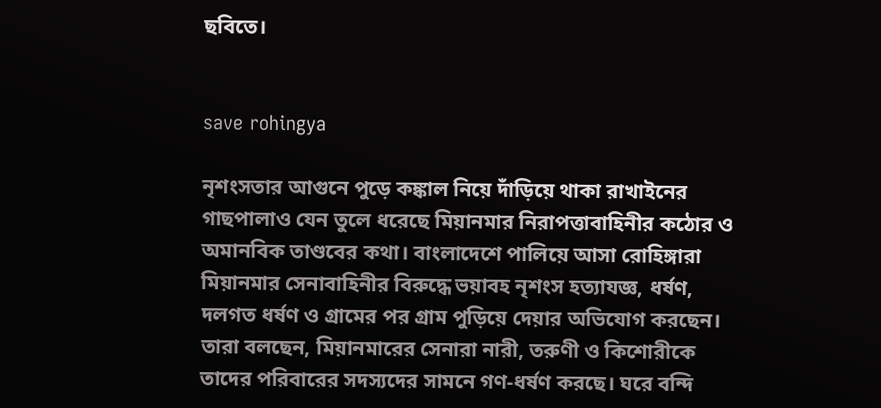ছবিতে।


save rohingya

নৃশংসতার আগুনে পুড়ে কঙ্কাল নিয়ে দাঁড়িয়ে থাকা রাখাইনের গাছপালাও যেন তুলে ধরেছে মিয়ানমার নিরাপত্তাবাহিনীর কঠোর ও অমানবিক তাণ্ডবের কথা। বাংলাদেশে পালিয়ে আসা রোহিঙ্গারা মিয়ানমার সেনাবাহিনীর বিরুদ্ধে ভয়াবহ নৃশংস হত্যাযজ্ঞ, ধর্ষণ, দলগত ধর্ষণ ও গ্রামের পর গ্রাম পুড়িয়ে দেয়ার অভিযোগ করছেন।
তারা বলছেন, মিয়ানমারের সেনারা নারী, তরুণী ও কিশোরীকে তাদের পরিবারের সদস্যদের সামনে গণ-ধর্ষণ করছে। ঘরে বন্দি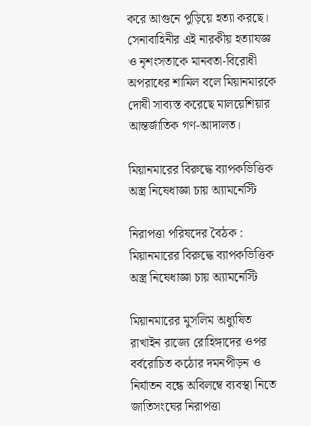করে আগুনে পুড়িয়ে হত্যা করছে। সেনাবাহিনীর এই নারকীয় হত্যাযজ্ঞ ও নৃশংসতাকে মানবতা-বিরোধী অপরাধের শামিল বলে মিয়ানমারকে দোষী সাব্যস্ত করেছে মালয়েশিয়ার আন্তর্জাতিক গণ-আদালত।

মিয়ানমারের বিরুদ্ধে ব্যাপকভিত্তিক অস্ত্র নিষেধাজ্ঞা চায় অ্যামনেস্টি

নিরাপত্তা পরিষদের বৈঠক : মিয়ানমারের বিরুদ্ধে ব্যাপকভিত্তিক অস্ত্র নিষেধাজ্ঞা চায় অ্যামনেস্টি

মিয়ানমারের মুসলিম অধ্যুষিত রাখাইন রাজ্যে রোহিঙ্গাদের ওপর বর্বরোচিত কঠোর দমনপীড়ন ও নির্যাতন বন্ধে অবিলম্বে ব্যবস্থা নিতে জাতিসংঘের নিরাপত্তা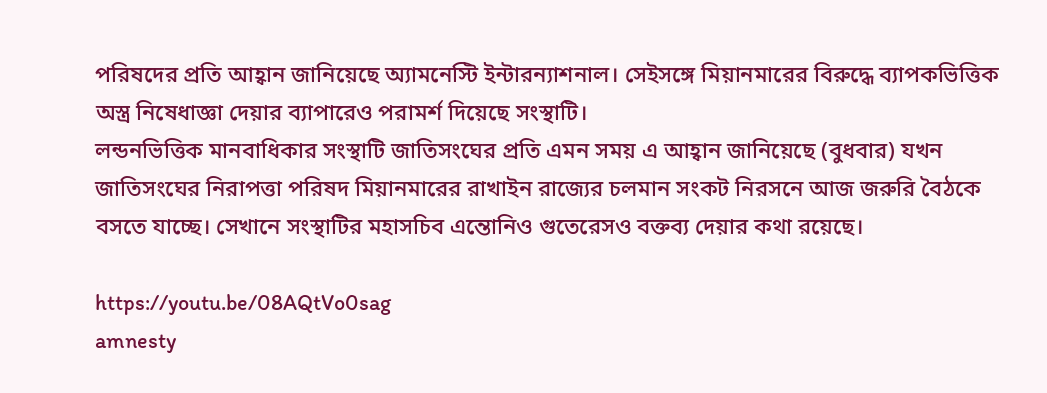পরিষদের প্রতি আহ্বান জানিয়েছে অ্যামনেস্টি ইন্টারন্যাশনাল। সেইসঙ্গে মিয়ানমারের বিরুদ্ধে ব্যাপকভিত্তিক অস্ত্র নিষেধাজ্ঞা দেয়ার ব্যাপারেও পরামর্শ দিয়েছে সংস্থাটি।
লন্ডনভিত্তিক মানবাধিকার সংস্থাটি জাতিসংঘের প্রতি এমন সময় এ আহ্বান জানিয়েছে (বুধবার) যখন জাতিসংঘের নিরাপত্তা পরিষদ মিয়ানমারের রাখাইন রাজ্যের চলমান সংকট নিরসনে আজ জরুরি বৈঠকে বসতে যাচ্ছে। সেখানে সংস্থাটির মহাসচিব এন্তোনিও গুতেরেসও বক্তব্য দেয়ার কথা রয়েছে।

https://youtu.be/08AQtVo0sag
amnesty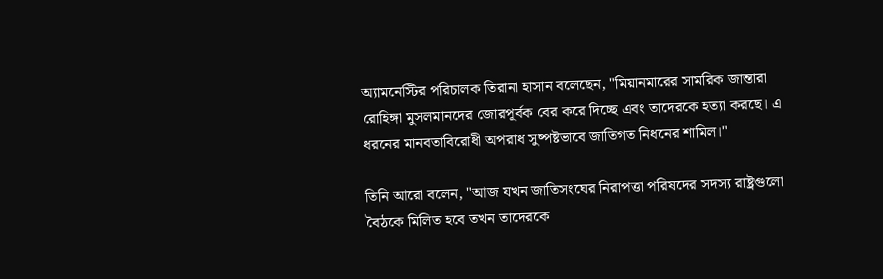অ্যামনেস্টির পরিচালক তিরানা হাসান বলেছেন, "মিয়ানমারের সামরিক জান্তারা রোহিঙ্গা মুসলমানদের জোরপূর্বক বের করে দিচ্ছে এবং তাদেরকে হত্যা করছে। এ ধরনের মানবতাবিরোধী অপরাধ সুষ্পষ্টভাবে জাতিগত নিধনের শামিল।"

তিনি আরো বলেন, "আজ যখন জাতিসংঘের নিরাপত্তা পরিষদের সদস্য রাষ্ট্রগুলো বৈঠকে মিলিত হবে তখন তাদেরকে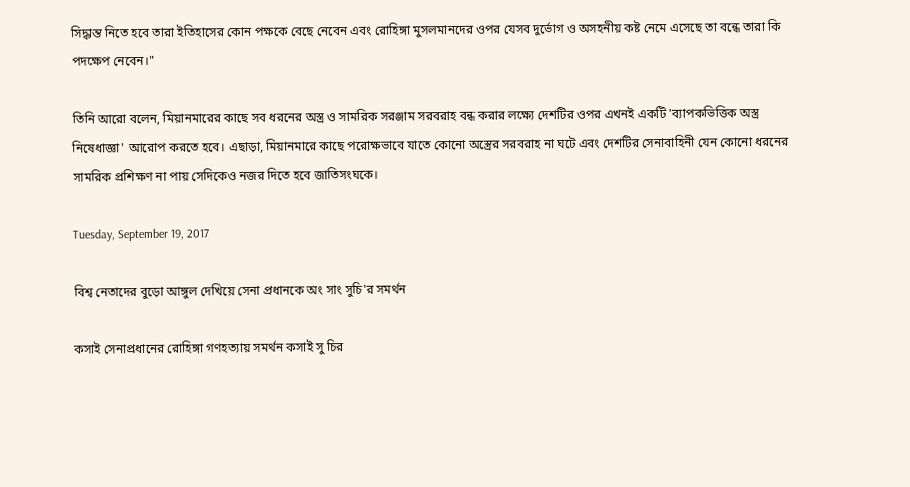সিদ্ধান্ত নিতে হবে তারা ইতিহাসের কোন পক্ষকে বেছে নেবেন এবং রোহিঙ্গা মুসলমানদের ওপর যেসব দুর্ভোগ ও অসহনীয় কষ্ট নেমে এসেছে তা বন্ধে তারা কি পদক্ষেপ নেবেন।"

তিনি আরো বলেন, মিয়ানমারের কাছে সব ধরনের অস্ত্র ও সামরিক সরঞ্জাম সরবরাহ বন্ধ করার লক্ষ্যে দেশটির ওপর এখনই একটি 'ব্যাপকভিত্তিক অস্ত্র নিষেধাজ্ঞা' আরোপ করতে হবে। এছাড়া, মিয়ানমারে কাছে পরোক্ষভাবে যাতে কোনো অস্ত্রের সরবরাহ না ঘটে এবং দেশটির সেনাবাহিনী যেন কোনো ধরনের সামরিক প্রশিক্ষণ না পায় সেদিকেও নজর দিতে হবে জাতিসংঘকে।

Tuesday, September 19, 2017

বিশ্ব নেতাদের বুড়ো আঙ্গুল দেখিয়ে সেনা প্রধানকে অং সাং সুচি'র সমর্থন

কসাই সেনাপ্রধানের রোহিঙ্গা গণহত্যায় সমর্থন কসাই সু চির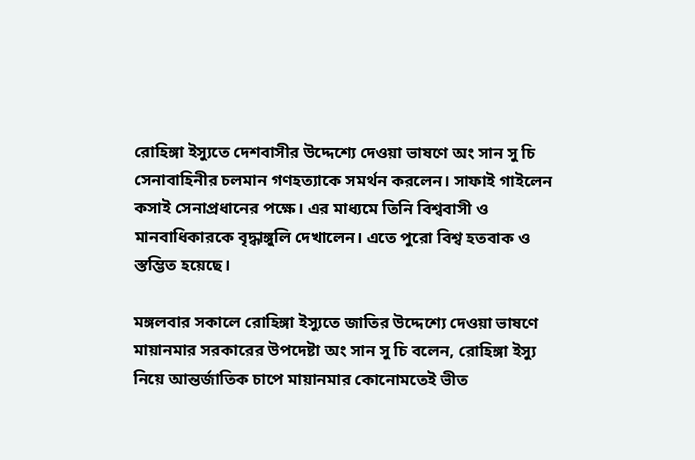রোহিঙ্গা ইস্যুতে দেশবাসীর উদ্দেশ্যে দেওয়া ভাষণে অং সান সু চি সেনাবাহিনীর চলমান গণহত্যাকে সমর্থন করলেন। সাফাই গাইলেন কসাই সেনাপ্রধানের পক্ষে। এর মাধ্যমে তিনি বিশ্ববাসী ও মানবাধিকারকে বৃদ্ধাঙ্গুলি দেখালেন। এতে পুরো বিশ্ব হতবাক ও স্তম্ভিত হয়েছে।

মঙ্গলবার সকালে রোহিঙ্গা ইস্যুতে জাতির উদ্দেশ্যে দেওয়া ভাষণে মায়ানমার সরকারের উপদেষ্টা অং সান সু চি বলেন, রোহিঙ্গা ইস্যু নিয়ে আন্তর্জাতিক চাপে মায়ানমার কোনোমতেই ভীত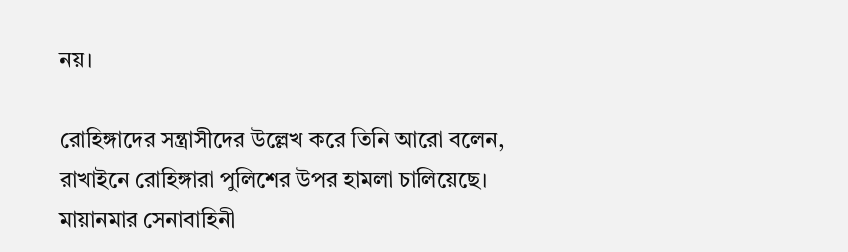নয়।

রোহিঙ্গাদের সন্ত্রাসীদের উল্লেখ করে তিনি আরো বলেন, রাখাইনে রোহিঙ্গারা পুলিশের উপর হামলা চালিয়েছে। মায়ানমার সেনাবাহিনী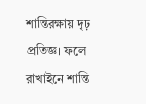শান্তিরক্ষায় দৃঢ় প্রতিজ্ঞ। ফলে রাখাইনে শান্তি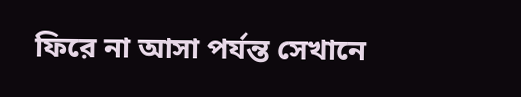ফিরে না আসা পর্যন্ত সেখানে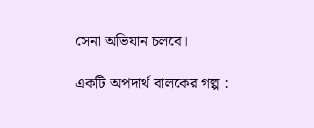সেনা অভিযান চলবে।

একটি অপদার্থ বালকের গল্প :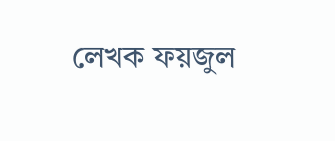লেখক ফয়জুল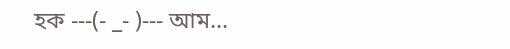হক ---(- _- )--- আম...